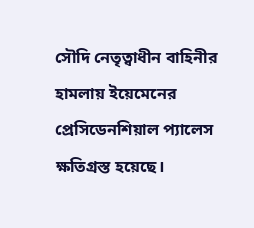সৌদি নেতৃত্বাধীন বাহিনীর হামলায় ইয়েমেনের প্রেসিডেনশিয়াল প্যালেস ক্ষতিগ্রস্ত হয়েছে।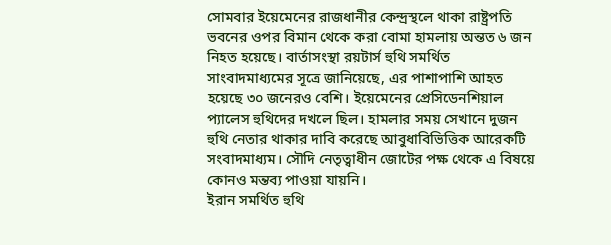সোমবার ইয়েমেনের রাজধানীর কেন্দ্রস্থলে থাকা রাষ্ট্রপতি ভবনের ওপর বিমান থেকে করা বোমা হামলায় অন্তত ৬ জন নিহত হয়েছে। বার্তাসংস্থা রয়টার্স হুথি সমর্থিত সাংবাদমাধ্যমের সূত্রে জানিয়েছে, এর পাশাপাশি আহত হয়েছে ৩০ জনেরও বেশি। ইয়েমেনের প্রেসিডেনশিয়াল প্যালেস হুথিদের দখলে ছিল। হামলার সময় সেখানে দুজন হুথি নেতার থাকার দাবি করেছে আবুধাবিভিত্তিক আরেকটি সংবাদমাধ্যম। সৌদি নেতৃত্বাধীন জোটের পক্ষ থেকে এ বিষয়ে কোনও মন্তব্য পাওয়া যায়নি।
ইরান সমর্থিত হুথি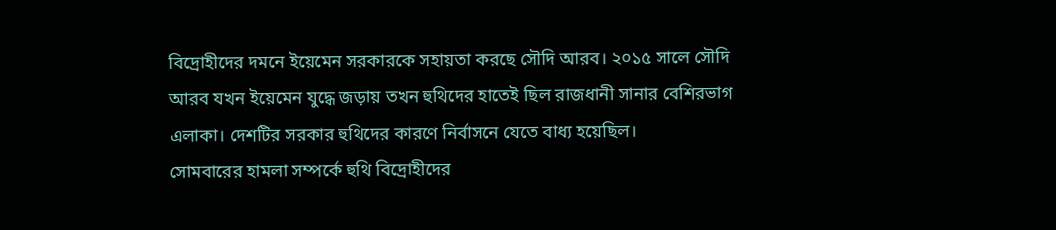বিদ্রোহীদের দমনে ইয়েমেন সরকারকে সহায়তা করছে সৌদি আরব। ২০১৫ সালে সৌদি আরব যখন ইয়েমেন যুদ্ধে জড়ায় তখন হুথিদের হাতেই ছিল রাজধানী সানার বেশিরভাগ এলাকা। দেশটির সরকার হুথিদের কারণে নির্বাসনে যেতে বাধ্য হয়েছিল।
সোমবারের হামলা সম্পর্কে হুথি বিদ্রোহীদের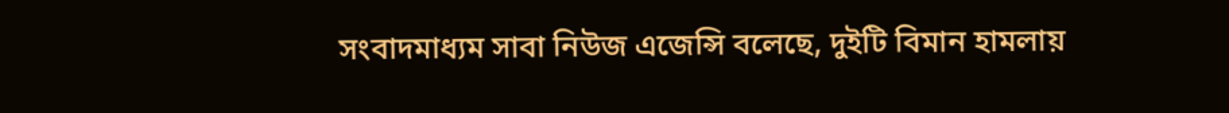সংবাদমাধ্যম সাবা নিউজ এজেন্সি বলেছে, দুইটি বিমান হামলায়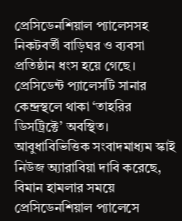প্রেসিডেনশিয়াল প্যালেসসহ নিকটবর্তী বাড়িঘর ও ব্যবসা প্রতিষ্ঠান ধংস হয়ে গেছে। প্রেসিডেন্ট প্যালেসটি সানার কেন্দ্রস্থলে থাকা ‘তাহরির ডিসট্রিক্টে’ অবস্থিত।
আবুধাবিভিত্তিক সংবাদমাধ্যম স্কাই নিউজ অ্যারাবিয়া দাবি করেছে, বিমান হামলার সময়ে প্রেসিডেনশিয়াল প্যালেসে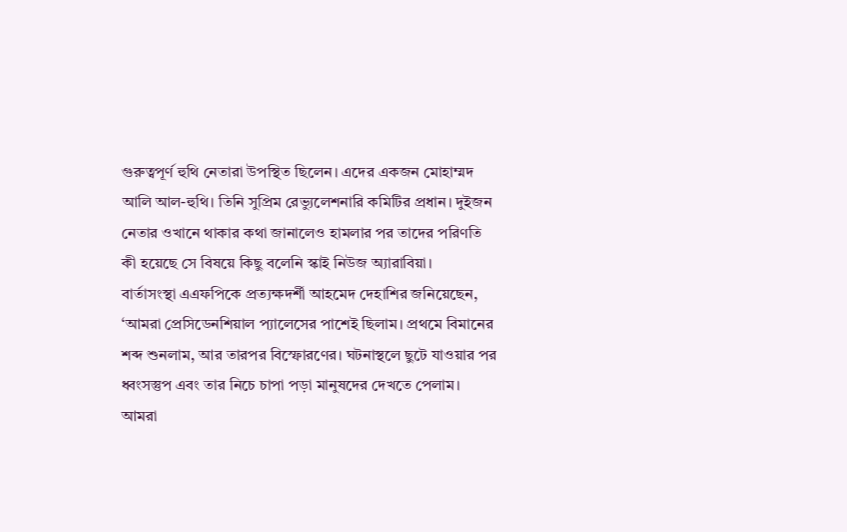গুরুত্বপূর্ণ হুথি নেতারা উপস্থিত ছিলেন। এদের একজন মোহাম্মদ আলি আল-হুথি। তিনি সুপ্রিম রেভ্যুলেশনারি কমিটির প্রধান। দুইজন নেতার ওখানে থাকার কথা জানালেও হামলার পর তাদের পরিণতি কী হয়েছে সে বিষয়ে কিছু বলেনি স্কাই নিউজ অ্যারাবিয়া।
বার্তাসংস্থা এএফপিকে প্রত্যক্ষদর্শী আহমেদ দেহাশির জনিয়েছেন, ‘আমরা প্রেসিডেনশিয়াল প্যালেসের পাশেই ছিলাম। প্রথমে বিমানের শব্দ শুনলাম, আর তারপর বিস্ফোরণের। ঘটনাস্থলে ছুটে যাওয়ার পর ধ্বংসস্তুপ এবং তার নিচে চাপা পড়া মানুষদের দেখতে পেলাম। আমরা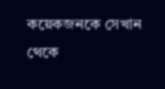কয়েকজনকে সেখান থেকে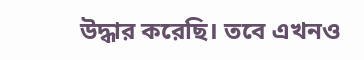উদ্ধার করেছি। তবে এখনও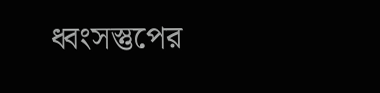ধ্বংসস্তুপের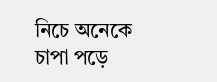নিচে অনেকে চাপা পড়ে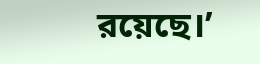রয়েছে।’